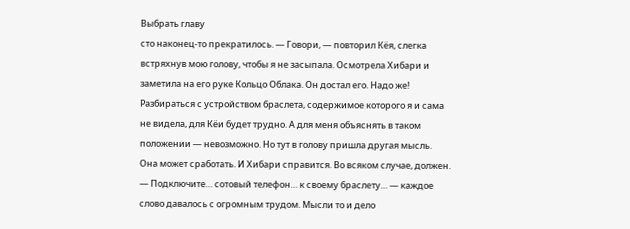Выбрать главу
сто наконец-то прекратилось. — Говори, — повторил Кёя, слегка встряхнув мою голову, чтобы я не засыпала. Осмотрела Хибари и заметила на его руке Кольцо Облака. Он достал его. Надо же! Разбираться с устройством браслета, содержимое которого я и сама не видела, для Кёи будет трудно. А для меня объяснять в таком положении — невозможно. Но тут в голову пришла другая мысль. Она может сработать. И Хибари справится. Во всяком случае, должен. — Подключите… сотовый телефон… к своему браслету… — каждое слово давалось с огромным трудом. Мысли то и дело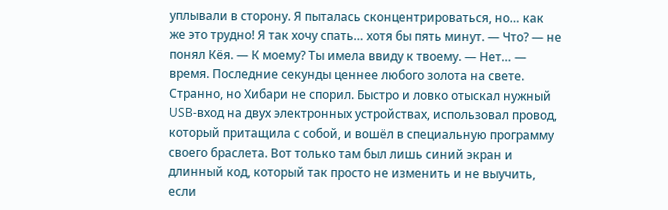уплывали в сторону. Я пыталась сконцентрироваться, но… как же это трудно! Я так хочу спать… хотя бы пять минут. — Что? — не понял Кёя. — К моему? Ты имела ввиду к твоему. — Нет… — время. Последние секунды ценнее любого золота на свете. Странно, но Хибари не спорил. Быстро и ловко отыскал нужный USB-вход на двух электронных устройствах, использовал провод, который притащила с собой, и вошёл в специальную программу своего браслета. Вот только там был лишь синий экран и длинный код, который так просто не изменить и не выучить, если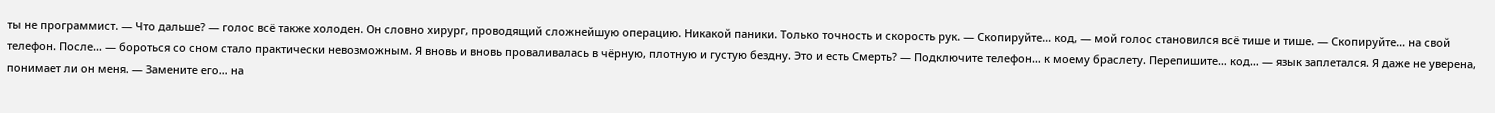ты не программист. — Что дальше? — голос всё также холоден. Он словно хирург, проводящий сложнейшую операцию. Никакой паники. Только точность и скорость рук. — Скопируйте… код, — мой голос становился всё тише и тише. — Скопируйте… на свой телефон. После… — бороться со сном стало практически невозможным. Я вновь и вновь проваливалась в чёрную, плотную и густую бездну. Это и есть Смерть? — Подключите телефон… к моему браслету. Перепишите… код… — язык заплетался. Я даже не уверена, понимает ли он меня. — Замените его… на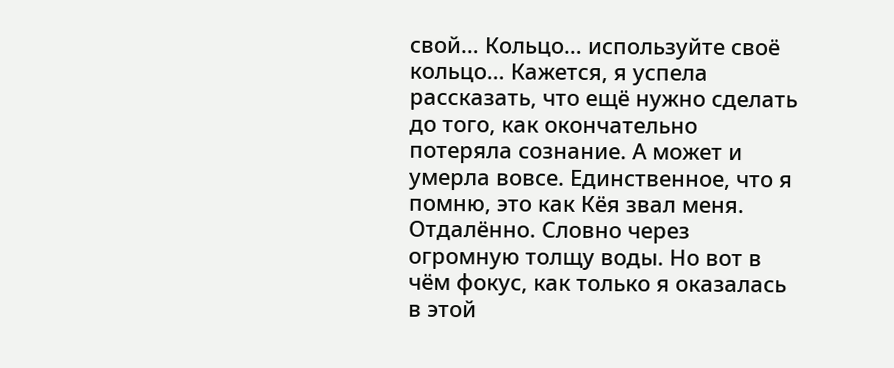свой… Кольцо… используйте своё кольцо… Кажется, я успела рассказать, что ещё нужно сделать до того, как окончательно потеряла сознание. А может и умерла вовсе. Единственное, что я помню, это как Кёя звал меня. Отдалённо. Словно через огромную толщу воды. Но вот в чём фокус, как только я оказалась в этой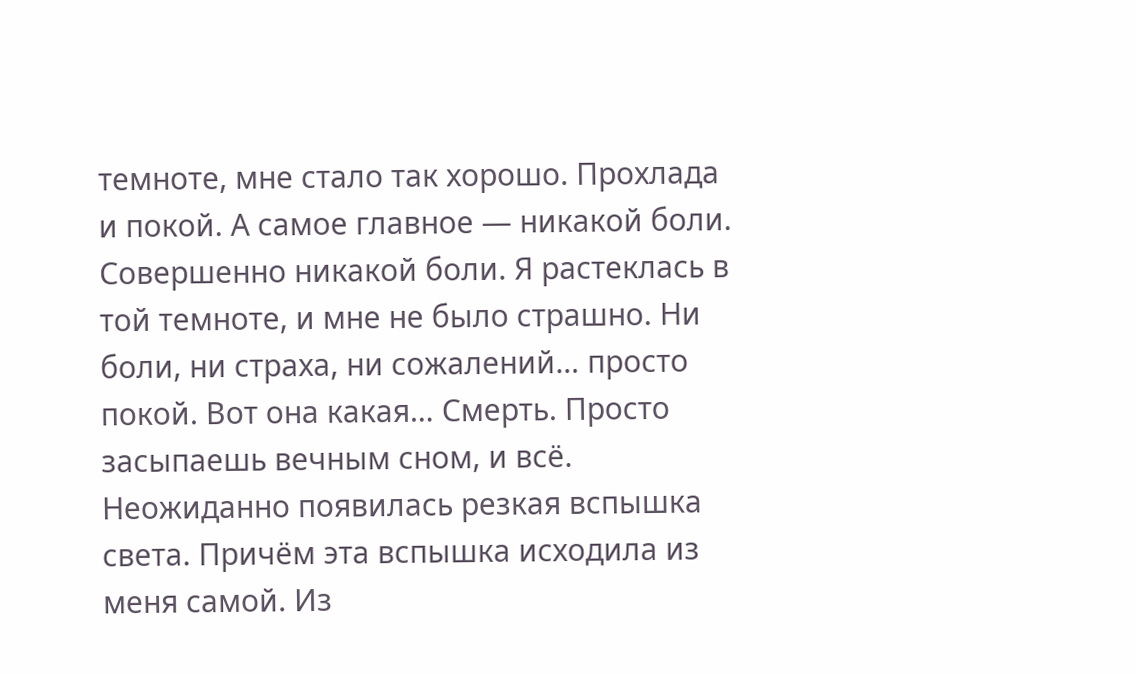темноте, мне стало так хорошо. Прохлада и покой. А самое главное — никакой боли. Совершенно никакой боли. Я растеклась в той темноте, и мне не было страшно. Ни боли, ни страха, ни сожалений… просто покой. Вот она какая… Смерть. Просто засыпаешь вечным сном, и всё. Неожиданно появилась резкая вспышка света. Причём эта вспышка исходила из меня самой. Из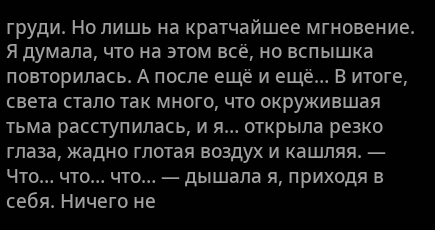груди. Но лишь на кратчайшее мгновение. Я думала, что на этом всё, но вспышка повторилась. А после ещё и ещё… В итоге, света стало так много, что окружившая тьма расступилась, и я… открыла резко глаза, жадно глотая воздух и кашляя. — Что… что… что… — дышала я, приходя в себя. Ничего не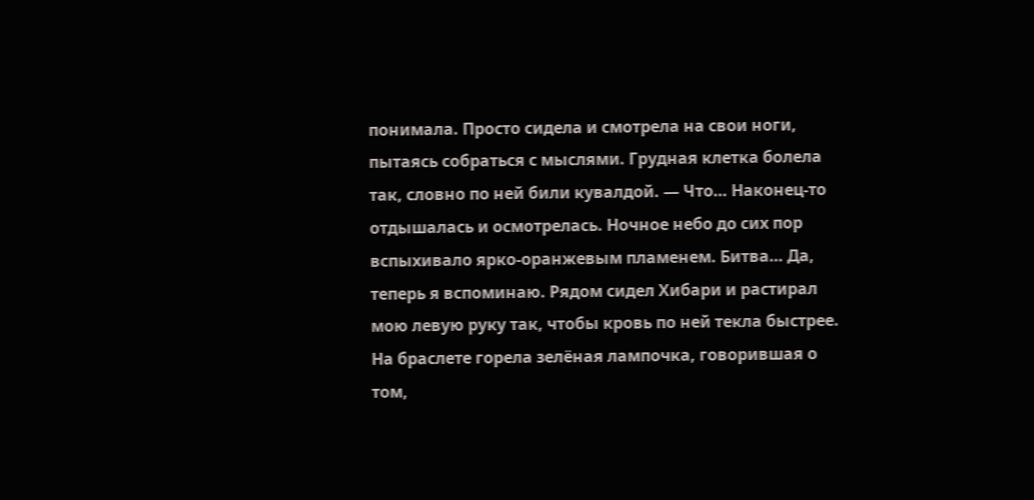понимала. Просто сидела и смотрела на свои ноги, пытаясь собраться с мыслями. Грудная клетка болела так, словно по ней били кувалдой. — Что… Наконец-то отдышалась и осмотрелась. Ночное небо до сих пор вспыхивало ярко-оранжевым пламенем. Битва… Да, теперь я вспоминаю. Рядом сидел Хибари и растирал мою левую руку так, чтобы кровь по ней текла быстрее. На браслете горела зелёная лампочка, говорившая о том,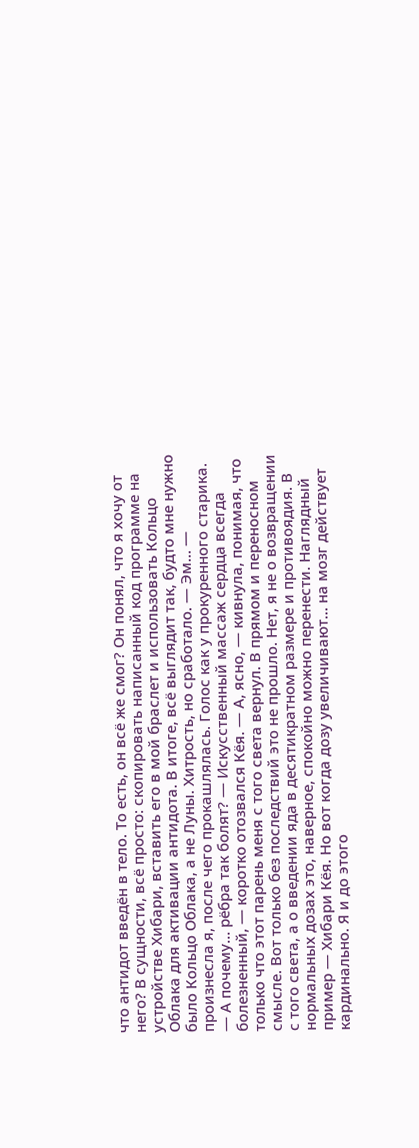что антидот введён в тело. То есть, он всё же смог? Он понял, что я хочу от него? В сущности, всё просто: скопировать написанный код программе на устройстве Хибари, вставить его в мой браслет и использовать Кольцо Облака для активации антидота. В итоге, всё выглядит так, будто мне нужно было Кольцо Облака, а не Луны. Хитрость, но сработало. — Эм… — произнесла я, после чего прокашлялась. Голос как у прокуренного старика. — А почему… рёбра так болят? — Искусственный массаж сердца всегда болезненный, — коротко отозвался Кёя. — А, ясно, — кивнула, понимая, что только что этот парень меня с того света вернул. В прямом и переносном смысле. Вот только без последствий это не прошло. Нет, я не о возвращении с того света, а о введении яда в десятикратном размере и противоядия. В нормальных дозах это, наверное, спокойно можно перенести. Наглядный пример — Хибари Кёя. Но вот когда дозу увеличивают… на мозг действует кардинально. Я и до этого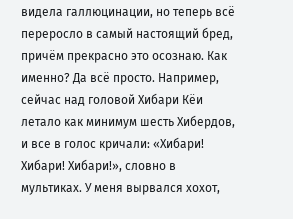видела галлюцинации, но теперь всё переросло в самый настоящий бред, причём прекрасно это осознаю. Как именно? Да всё просто. Например, сейчас над головой Хибари Кёи летало как минимум шесть Хибердов, и все в голос кричали: «Хибари! Хибари! Хибари!», словно в мультиках. У меня вырвался хохот,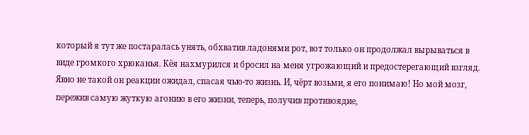который я тут же постаралась унять, обхватив ладонями рот, вот только он продолжал вырываться в виде громкого хрюканья. Кёя нахмурился и бросил на меня угрожающий и предостерегающий взгляд. Явно не такой он реакции ожидал, спасая чью-то жизнь. И, чёрт возьми, я его понимаю! Но мой мозг, пережив самую жуткую агонию в его жизни, теперь, получив противоядие,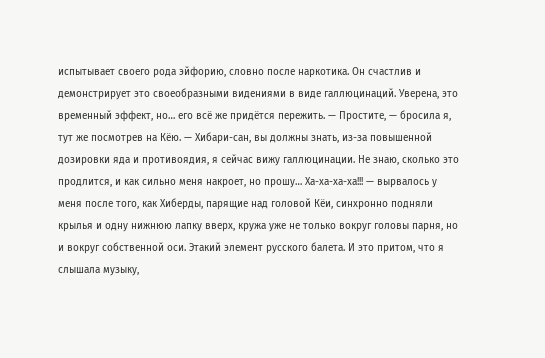испытывает своего рода эйфорию, словно после наркотика. Он счастлив и демонстрирует это своеобразными видениями в виде галлюцинаций. Уверена, это временный эффект, но… его всё же придётся пережить. — Простите, — бросила я, тут же посмотрев на Кёю. — Хибари-сан, вы должны знать, из-за повышенной дозировки яда и противоядия, я сейчас вижу галлюцинации. Не знаю, сколько это продлится, и как сильно меня накроет, но прошу… Ха-ха-ха-ха!!! — вырвалось у меня после того, как Хиберды, парящие над головой Кёи, синхронно подняли крылья и одну нижнюю лапку вверх, кружа уже не только вокруг головы парня, но и вокруг собственной оси. Этакий элемент русского балета. И это притом, что я слышала музыку,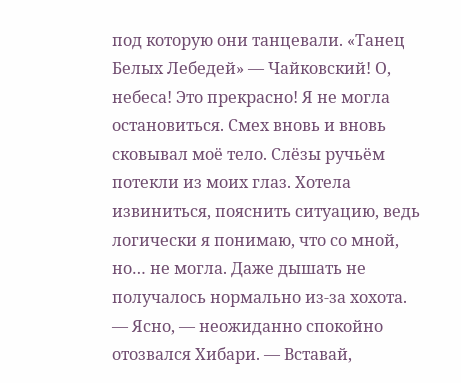под которую они танцевали. «Танец Белых Лебедей» — Чайковский! О, небеса! Это прекрасно! Я не могла остановиться. Смех вновь и вновь сковывал моё тело. Слёзы ручьём потекли из моих глаз. Хотела извиниться, пояснить ситуацию, ведь логически я понимаю, что со мной, но… не могла. Даже дышать не получалось нормально из-за хохота. — Ясно, — неожиданно спокойно отозвался Хибари. — Вставай,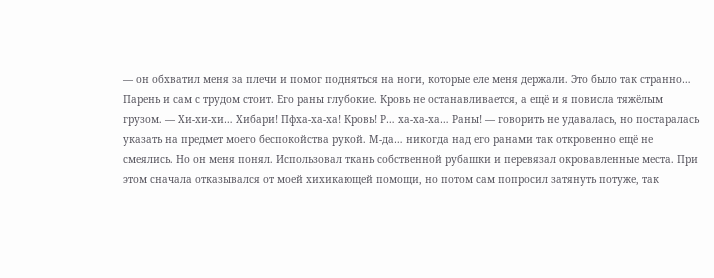— он обхватил меня за плечи и помог подняться на ноги, которые еле меня держали. Это было так странно… Парень и сам с трудом стоит. Его раны глубокие. Кровь не останавливается, а ещё и я повисла тяжёлым грузом. — Хи-хи-хи… Хибари! Пфха-ха-ха! Кровь! Р… ха-ха-ха… Раны! — говорить не удавалась, но постаралась указать на предмет моего беспокойства рукой. М-да… никогда над его ранами так откровенно ещё не смеялись. Но он меня понял. Использовал ткань собственной рубашки и перевязал окровавленные места. При этом сначала отказывался от моей хихикающей помощи, но потом сам попросил затянуть потуже, так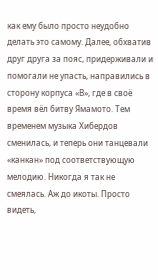как ему было просто неудобно делать это самому. Далее, обхватив друг друга за пояс, придерживали и помогали не упасть, направились в сторону корпуса «В», где в своё время вёл битву Ямамото. Тем временем музыка Хибердов сменилась, и теперь они танцевали «канкан» под соответствующую мелодию. Никогда я так не смеялась. Аж до икоты. Просто видеть,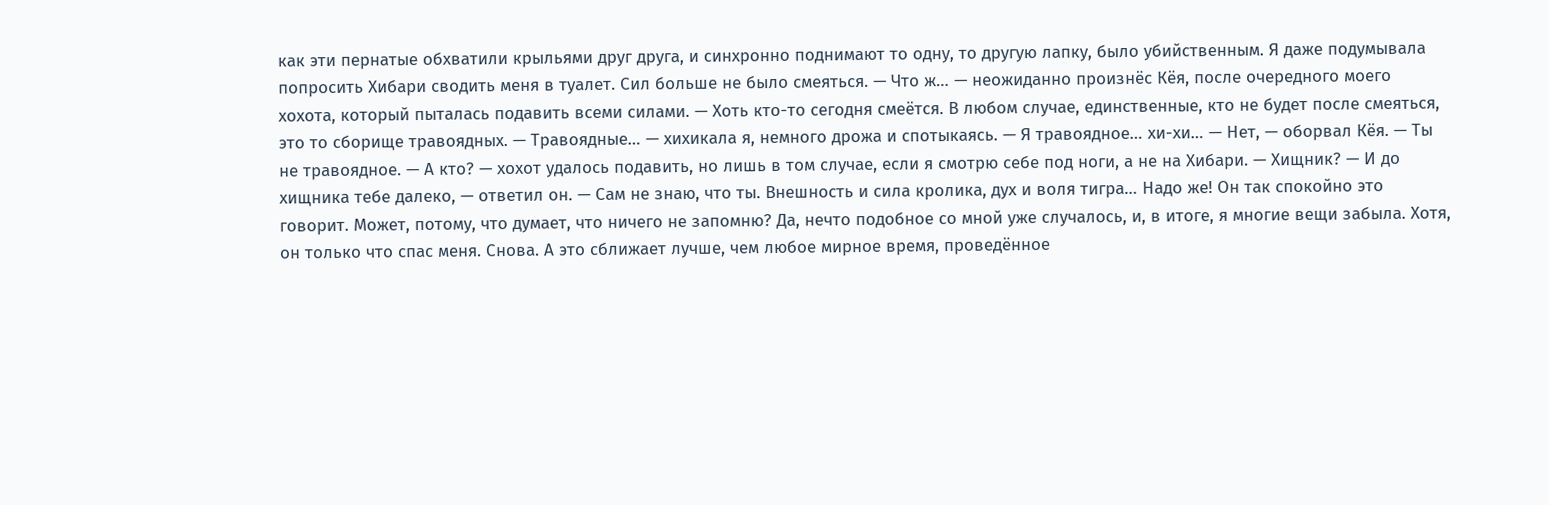как эти пернатые обхватили крыльями друг друга, и синхронно поднимают то одну, то другую лапку, было убийственным. Я даже подумывала попросить Хибари сводить меня в туалет. Сил больше не было смеяться. — Что ж… — неожиданно произнёс Кёя, после очередного моего хохота, который пыталась подавить всеми силами. — Хоть кто-то сегодня смеётся. В любом случае, единственные, кто не будет после смеяться, это то сборище травоядных. — Травоядные… — хихикала я, немного дрожа и спотыкаясь. — Я травоядное… хи-хи… — Нет, — оборвал Кёя. — Ты не травоядное. — А кто? — хохот удалось подавить, но лишь в том случае, если я смотрю себе под ноги, а не на Хибари. — Хищник? — И до хищника тебе далеко, — ответил он. — Сам не знаю, что ты. Внешность и сила кролика, дух и воля тигра… Надо же! Он так спокойно это говорит. Может, потому, что думает, что ничего не запомню? Да, нечто подобное со мной уже случалось, и, в итоге, я многие вещи забыла. Хотя, он только что спас меня. Снова. А это сближает лучше, чем любое мирное время, проведённое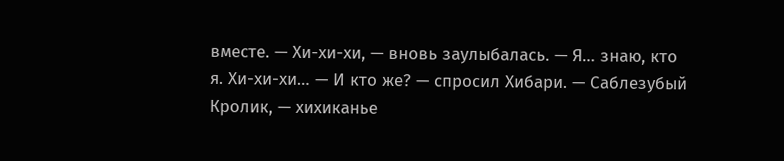вместе. — Хи-хи-хи, — вновь заулыбалась. — Я… знаю, кто я. Хи-хи-хи… — И кто же? — спросил Хибари. — Саблезубый Кролик, — хихиканье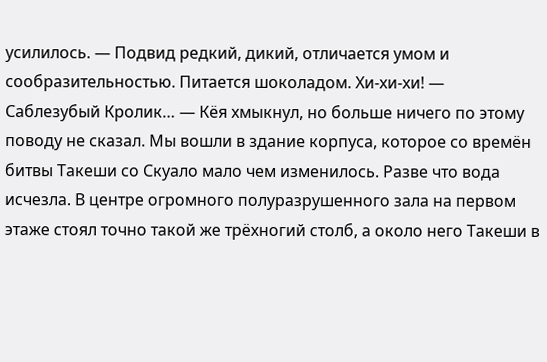усилилось. — Подвид редкий, дикий, отличается умом и сообразительностью. Питается шоколадом. Хи-хи-хи! — Саблезубый Кролик… — Кёя хмыкнул, но больше ничего по этому поводу не сказал. Мы вошли в здание корпуса, которое со времён битвы Такеши со Скуало мало чем изменилось. Разве что вода исчезла. В центре огромного полуразрушенного зала на первом этаже стоял точно такой же трёхногий столб, а около него Такеши в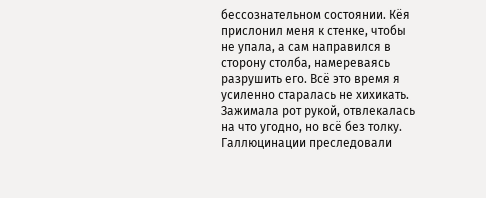бессознательном состоянии. Кёя прислонил меня к стенке, чтобы не упала, а сам направился в сторону столба, намереваясь разрушить его. Всё это время я усиленно старалась не хихикать. Зажимала рот рукой, отвлекалась на что угодно, но всё без толку. Галлюцинации преследовали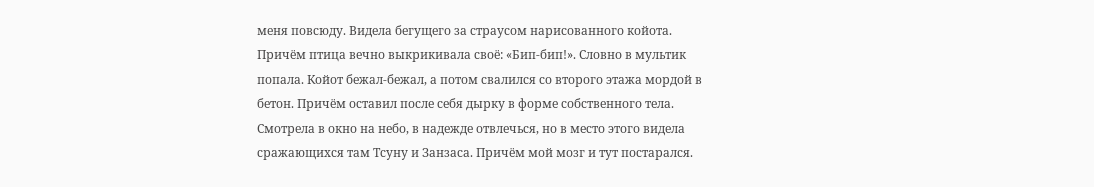меня повсюду. Видела бегущего за страусом нарисованного койота. Причём птица вечно выкрикивала своё: «Бип-бип!». Словно в мультик попала. Койот бежал-бежал, а потом свалился со второго этажа мордой в бетон. Причём оставил после себя дырку в форме собственного тела. Смотрела в окно на небо, в надежде отвлечься, но в место этого видела сражающихся там Тсуну и Занзаса. Причём мой мозг и тут постарался.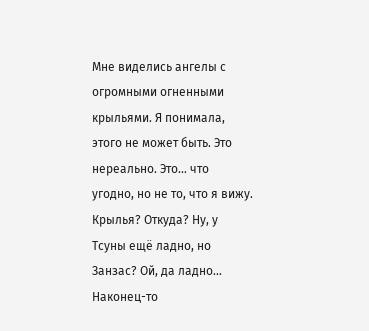Мне виделись ангелы с огромными огненными крыльями. Я понимала, этого не может быть. Это нереально. Это… что угодно, но не то, что я вижу. Крылья? Откуда? Ну, у Тсуны ещё ладно, но Занзас? Ой, да ладно… Наконец-то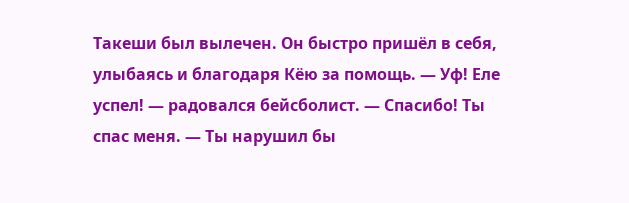Такеши был вылечен. Он быстро пришёл в себя, улыбаясь и благодаря Кёю за помощь. — Уф! Еле успел! — радовался бейсболист. — Спасибо! Ты спас меня. — Ты нарушил бы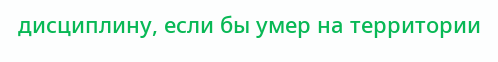дисциплину, если бы умер на территории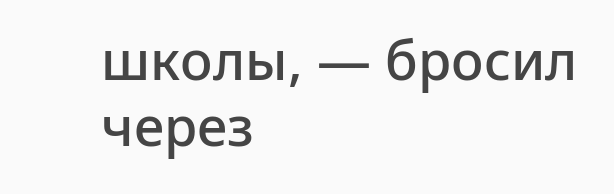школы, — бросил через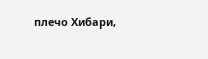плечо Хибари,